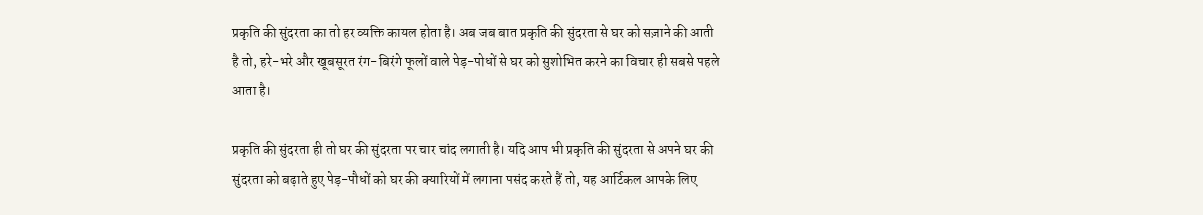प्रकृति की सुंदरता का तो हर व्यक्ति कायल होता है। अब जब बात प्रकृति की सुंदरता से घर को सज़ाने की आती है तो, हरे-भरे और खूबसूरत रंग-बिरंगे फूलों वाले पेड़-पोधों से घर को सुशोभित करने का विचार ही सबसे पहले आता है।

प्रकृति की सुंदरता ही तो घर की सुंदरता पर चार चांद लगाती है। यदि आप भी प्रकृति की सुंदरता से अपने घर की सुंदरता को बढ़ाते हुए पेड़-पौधों को घर की क्यारियों में लगाना पसंद करते हैं तो, यह आर्टिकल आपके लिए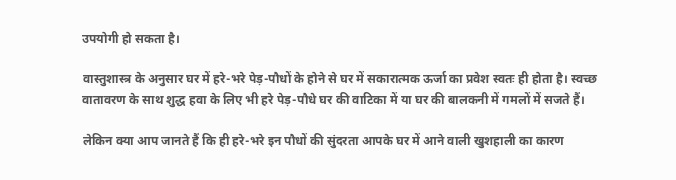उपयोगी हो सकता है।

वास्तुशास्त्र के अनुसार घर में हरे-भरे पेड़-पौधों के होने से घर में सकारात्मक ऊर्जा का प्रवेश स्वतः ही होता है। स्वच्छ वातावरण के साथ शुद्ध हवा के लिए भी हरे पेड़-पौधे घर की वाटिका में या घर की बालकनी में गमलों में सजते हैं।

लेकिन क्या आप जानते हैं कि ही हरे-भरे इन पौधों की सुंदरता आपके घर में आने वाली खुशहाली का कारण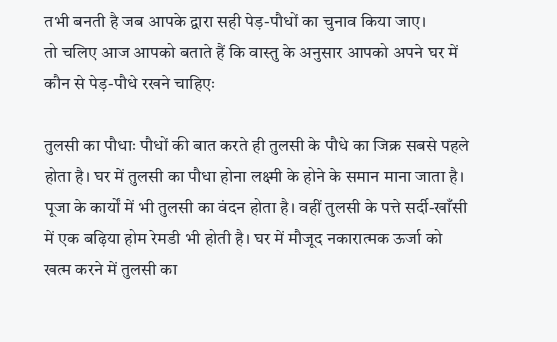तभी बनती है जब आपके द्वारा सही पेड़-पौधों का चुनाव किया जाए।
तो चलिए आज आपको बताते हैं कि वास्तु के अनुसार आपको अपने घर में कौन से पेड़-पौधे रखने चाहिएः

तुलसी का पौधाः पौधों की बात करते ही तुलसी के पौधे का जिक्र सबसे पहले होता है। घर में तुलसी का पौधा होना लक्ष्मी के होने के समान माना जाता है। पूजा के कार्यों में भी तुलसी का वंदन होता है। वहीं तुलसी के पत्ते सर्दी-खाँसी में एक बढ़िया होम रेमडी भी होती है। घर में मौजूद नकारात्मक ऊर्जा को खत्म करने में तुलसी का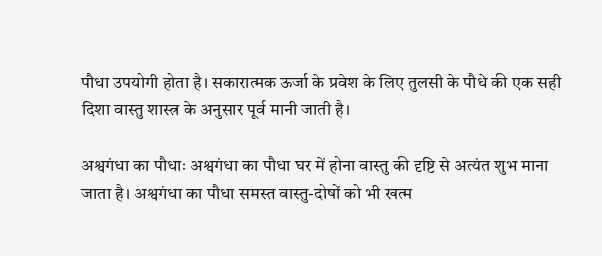पौधा उपयोगी होता है। सकारात्मक ऊर्जा के प्रवेश के लिए तुलसी के पौधे की एक सही दिशा वास्तु शास्त्र के अनुसार पूर्व मानी जाती है।

अश्वगंधा का पौधाः अश्वगंधा का पौधा घर में होना वास्तु की दृष्टि से अत्यंत शुभ माना जाता है। अश्वगंधा का पौधा समस्त वास्तु-दोषों को भी खत्म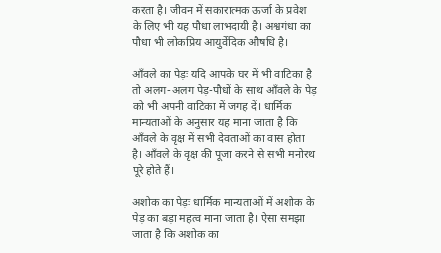करता है। जीवन में सकारात्मक ऊर्जा के प्रवेश के लिए भी यह पौधा लाभदायी है। अश्वगंधा का पौधा भी लोकप्रिय आयुर्वेदिक औषधि है।

आँवले का पेड़ः यदि आपके घर में भी वाटिका है तो अलग-अलग पेड़-पौधों के साथ आँवले के पेड़ को भी अपनी वाटिका में जगह दें। धार्मिक मान्यताओं के अनुसार यह माना जाता है कि आँवले के वृक्ष में सभी देवताओं का वास होता है। आँवले के वृक्ष की पूजा करने से सभी मनोरथ पूरे होते हैं।

अशोक का पेड़ः धार्मिक मान्यताओं में अशोक के पेड़ का बड़ा महत्व माना जाता है। ऐसा समझा जाता है कि अशोक का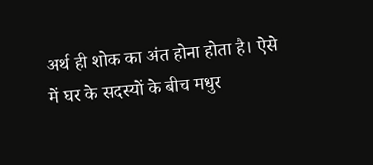अर्थ ही शोक का अंत होना होता है। ऐसे में घर के सदस्यों के बीच मधुर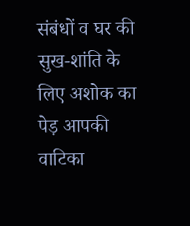संबंधों व घर की सुख-शांति के लिए अशोक का पेड़ आपकी वाटिका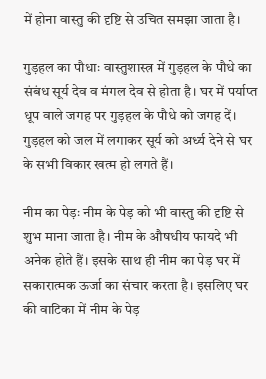में होना वास्तु की दृष्टि से उचित समझा जाता है।

गुड़हल का पौधाः वास्तुशास्त्र में गुड़हल के पौधे का संबंध सूर्य देव व मंगल देव से होता है। घर में पर्याप्त धूप वाले जगह पर गुड़हल के पौधे को जगह दें। गुड़हल को जल में लगाकर सूर्य को अर्ध्य देने से घर के सभी विकार खत्म हो लगते हैं।

नीम का पेड़ः नीम के पेड़ को भी वास्तु की दृष्टि से शुभ माना जाता है। नीम के औषधीय फायदे भी अनेक होते हैं। इसके साथ ही नीम का पेड़ घर में सकारात्मक ऊर्जा का संचार करता है। इसलिए घर की वाटिका में नीम के पेड़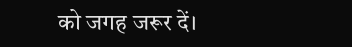को जगह जरूर दें।